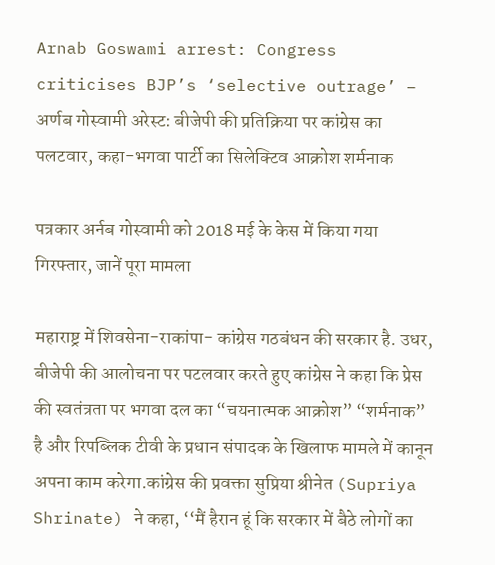Arnab Goswami arrest: Congress criticises BJP’s ‘selective outrage’ – अर्णब गोस्‍वामी अरेस्‍ट: बीजेपी की प्रतिक्रिया पर कांग्रेस का पलटवार, कहा-भगवा पार्टी का सिलेक्‍टिव आक्रोश शर्मनाक

पत्रकार अर्नब गोस्वामी को 2018 मई के केस में किया गया गिरफ्तार, जानें पूरा मामला

महाराष्ट्र में शिवसेना-राकांपा- कांग्रेस गठबंधन की सरकार है. उधर, बीजेपी की आलोचना पर पटलवार करते हुए कांग्रेस ने कहा कि प्रेस की स्वतंत्रता पर भगवा दल का “चयनात्मक आक्रोश” “शर्मनाक” है और रिपब्लिक टीवी के प्रधान संपादक के खिलाफ मामले में कानून अपना काम करेगा.कांग्रेस की प्रवक्ता सुप्रिया श्रीनेत (Supriya Shrinate) ने कहा, ‘‘मैं हैरान हूं कि सरकार में बैठे लोगों का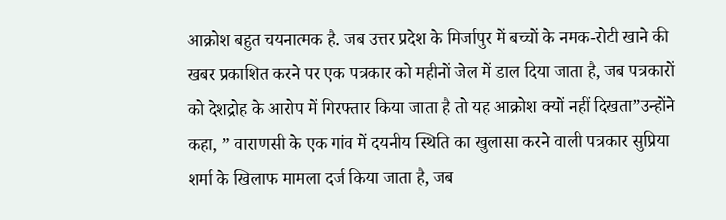आक्रोश बहुत चयनात्मक है. जब उत्तर प्रदेश के मिर्जापुर में बच्चों के नमक-रोटी खाने की खबर प्रकाशित करने पर एक पत्रकार को महीनों जेल में डाल दिया जाता है, जब पत्रकारों को देशद्रोह के आरोप में गिरफ्तार किया जाता है तो यह आक्रोश क्यों नहीं दिखता”उन्होंने कहा, ” वाराणसी के एक गांव में दयनीय स्थिति का खुलासा करने वाली पत्रकार सुप्रिया शर्मा के खिलाफ मामला दर्ज किया जाता है, जब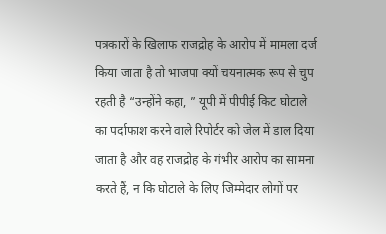पत्रकारों के खिलाफ राजद्रोह के आरोप में मामला दर्ज किया जाता है तो भाजपा क्यों चयनात्मक रूप से चुप रहती है “उन्होंने कहा, ” यूपी में पीपीई किट घोटाले का पर्दाफाश करने वाले रिपोर्टर को जेल में डाल दिया जाता है और वह राजद्रोह के गंभीर आरोप का सामना करते हैं, न कि घोटाले के लिए जिम्मेदार लोगों पर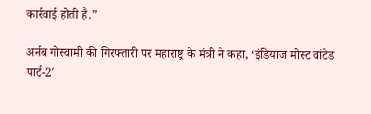कार्रवाई होती है.”

अर्नब गोस्वामी की गिरफ्तारी पर महाराष्ट्र के मंत्री ने कहा, ‘इंडियाज मोस्ट वांटेड पार्ट-2′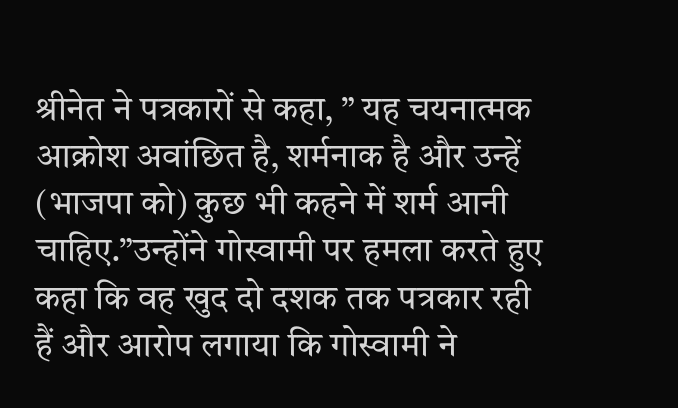श्रीनेत ने पत्रकारों से कहा, ” यह चयनात्मक आक्रोश अवांछित है, शर्मनाक है और उन्हें (भाजपा को) कुछ भी कहने में शर्म आनी चाहिए.”उन्होंने गोस्वामी पर हमला करते हुए कहा कि वह खुद दो दशक तक पत्रकार रही हैं और आरोप लगाया कि गोस्वामी ने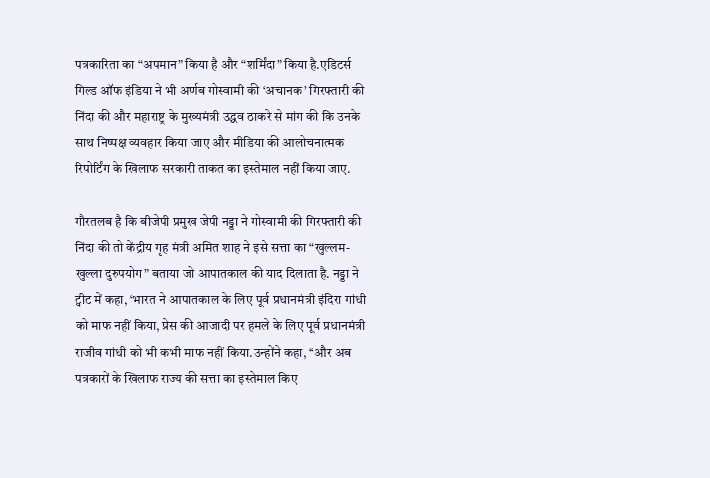पत्रकारिता का “अपमान” किया है और “शर्मिंदा” किया है.एडिटर्स गिल्ड ऑफ इंडिया ने भी अर्णब गोस्वामी की ‘अचानक’ गिरफ्तारी की निंदा की और महाराष्ट्र के मुख्यमंत्री उद्धव ठाकरे से मांग की कि उनके साथ निष्पक्ष व्यवहार किया जाए और मीडिया की आलोचनात्मक रिपोर्टिंग के खिलाफ सरकारी ताकत का इस्तेमाल नहीं किया जाए.

गौरतलब है कि बीजेपी प्रमुख जेपी नड्डा ने गोस्वामी की गिरफ्तारी की निंदा की तो केंद्रीय गृह मंत्री अमित शाह ने इसे सत्ता का “खुल्लम-खुल्ला दुरुपयोग” बताया जो आपातकाल की याद दिलाता है. नड्डा ने ट्वीट में कहा, ‘भारत ने आपातकाल के लिए पूर्व प्रधानमंत्री इंदिरा गांधी को माफ नहीं किया, प्रेस की आजादी पर हमले के लिए पूर्व प्रधानमंत्री राजीव गांधी को भी कभी माफ नहीं किया.उन्होंने कहा, ‘‘और अब पत्रकारों के खिलाफ राज्य की सत्ता का इस्तेमाल किए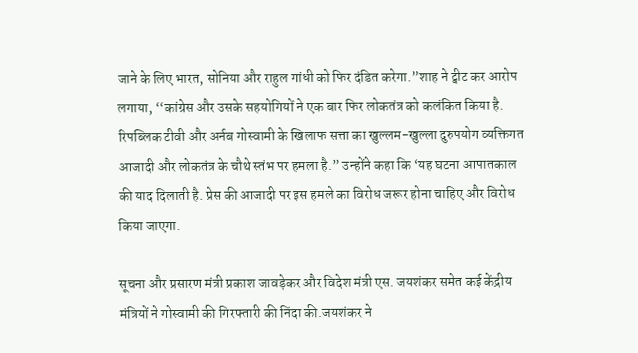जाने के लिए भारत, सोनिया और राहुल गांधी को फिर दंडित करेगा.”शाह ने ट्वीट कर आरोप लगाया, ‘‘कांग्रेस और उसके सहयोगियों ने एक बार फिर लोकतंत्र को कलंकित किया है. रिपब्लिक टीवी और अर्नब गोस्वामी के खिलाफ सत्ता का खुल्लम-खुल्ला दुरुपयोग व्यक्तिगत आजादी और लोकतंत्र के चौथे स्तंभ पर हमला है.” उन्होंने कहा कि ‘यह घटना आपातकाल की याद दिलाती है. प्रेस की आजादी पर इस हमले का विरोध जरूर होना चाहिए और विरोध किया जाएगा.

सूचना और प्रसारण मंत्री प्रकाश जावड़ेकर और विदेश मंत्री एस. जयशंकर समेत कई केंद्रीय मंत्रियों ने गोस्वामी की गिरफ्तारी की निंदा की.जयशंकर ने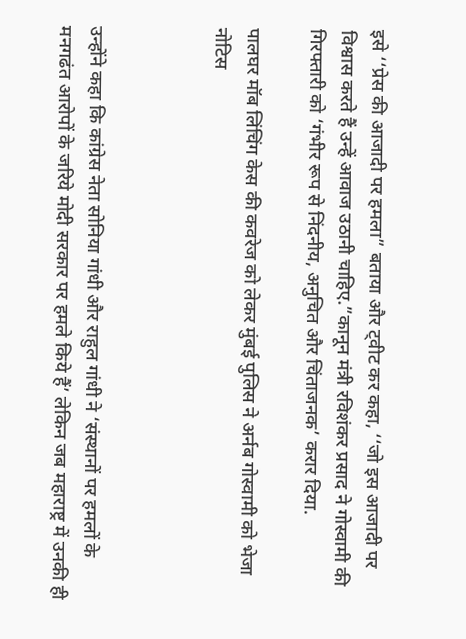इसे ‘‘प्रेस की आजादी पर हमला” बताया और ट्वीट कर कहा, ‘‘जो इस आजादी पर विश्वास करते हैं उन्हें आवाज उठानी चाहिए.”कानून मंत्री रविशंकर प्रसाद ने गोस्वामी की गिरफ्तारी को ‘गंभीर रूप से निंदनीय, अनुचित और चिंताजनक’ करार दिया.

पालघर मॉब लिंचिंग केस की कवरेज को लेकर मुंबई पुलिस ने अर्नब गोस्वामी को भेजा नोटिस



उन्होंने कहा कि कांग्रेस नेता सोनिया गांधी और राहुल गांधी ने ‘संस्थानों पर हमलों के मनगढंत आरोपों के जरिये मोदी सरकार पर हमले किये हैं’ लेकिन जब महाराष्ट्र में उनकी ही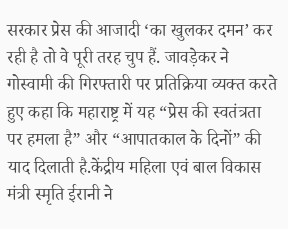सरकार प्रेस की आजादी ‘का खुलकर दमन’ कर रही है तो वे पूरी तरह चुप हैं. जावड़ेकर ने गोस्वामी की गिरफ्तारी पर प्रतिक्रिया व्यक्त करते हुए कहा कि महाराष्ट्र में यह “प्रेस की स्वतंत्रता पर हमला है” और “आपातकाल के दिनों” की याद दिलाती है.केंद्रीय महिला एवं बाल विकास मंत्री स्मृति ईरानी ने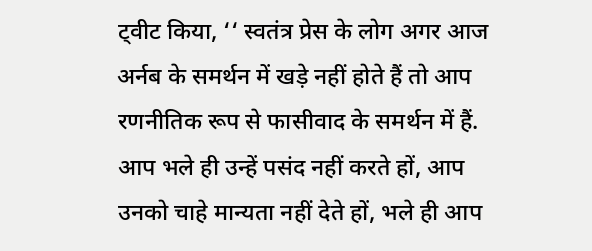ट्वीट किया, ‘‘ स्वतंत्र प्रेस के लोग अगर आज अर्नब के समर्थन में खड़े नहीं होते हैं तो आप रणनीतिक रूप से फासीवाद के समर्थन में हैं. आप भले ही उन्हें पसंद नहीं करते हों, आप उनको चाहे मान्यता नहीं देते हों, भले ही आप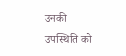उनकी उपस्थिति को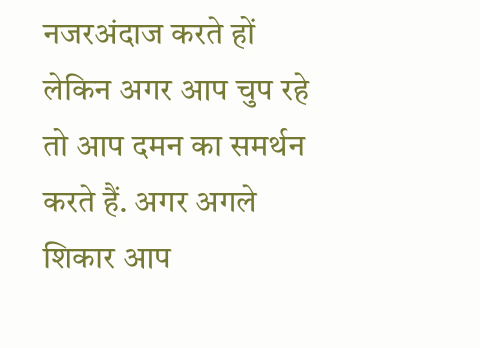नजरअंदाज करते हों लेकिन अगर आप चुप रहे तो आप दमन का समर्थन करते हैं. अगर अगले शिकार आप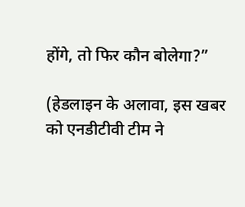होंगे, तो फिर कौन बोलेगा?”

(हेडलाइन के अलावा, इस खबर को एनडीटीवी टीम ने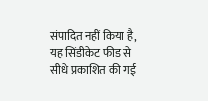संपादित नहीं किया है, यह सिंडीकेट फीड से सीधे प्रकाशित की गई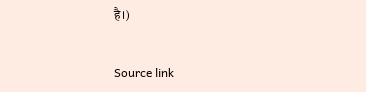है।)


Source link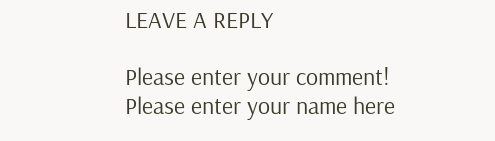LEAVE A REPLY

Please enter your comment!
Please enter your name here